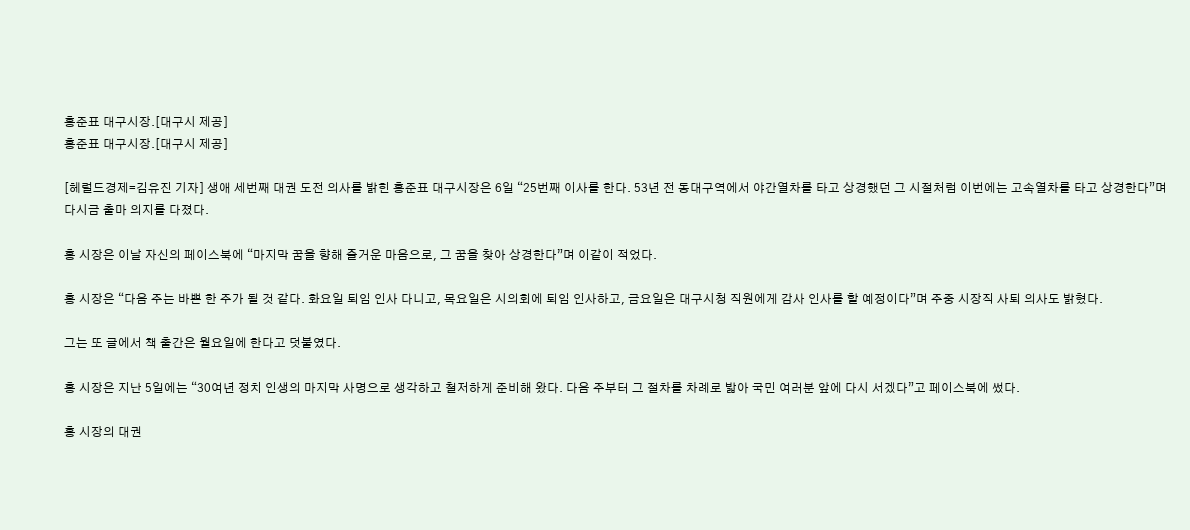홍준표 대구시장.[대구시 제공]
홍준표 대구시장.[대구시 제공]

[헤럴드경제=김유진 기자] 생애 세번째 대권 도전 의사를 밝힌 홍준표 대구시장은 6일 “25번째 이사를 한다. 53년 전 동대구역에서 야간열차를 타고 상경했던 그 시절처럼 이번에는 고속열차를 타고 상경한다”며 다시금 출마 의지를 다졌다.

홍 시장은 이날 자신의 페이스북에 “마지막 꿈을 향해 즐거운 마음으로, 그 꿈을 찾아 상경한다”며 이같이 적었다.

홍 시장은 “다음 주는 바쁜 한 주가 될 것 같다. 화요일 퇴임 인사 다니고, 목요일은 시의회에 퇴임 인사하고, 금요일은 대구시청 직원에게 감사 인사를 할 예정이다”며 주중 시장직 사퇴 의사도 밝혔다.

그는 또 글에서 책 출간은 월요일에 한다고 덧붙였다.

홍 시장은 지난 5일에는 “30여년 정치 인생의 마지막 사명으로 생각하고 철저하게 준비해 왔다. 다음 주부터 그 절차를 차례로 밟아 국민 여러분 앞에 다시 서겠다”고 페이스북에 썼다.

홍 시장의 대권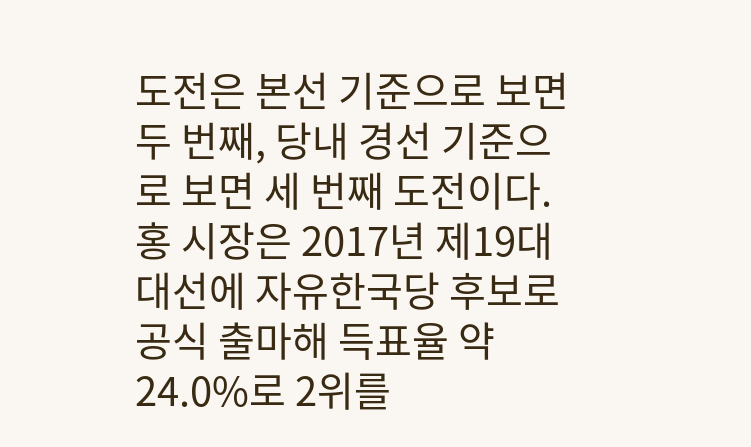도전은 본선 기준으로 보면 두 번째, 당내 경선 기준으로 보면 세 번째 도전이다. 홍 시장은 2017년 제19대 대선에 자유한국당 후보로 공식 출마해 득표율 약 24.0%로 2위를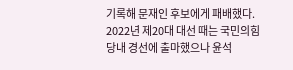기록해 문재인 후보에게 패배했다. 2022년 제20대 대선 때는 국민의힘 당내 경선에 출마했으나 윤석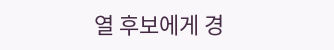열 후보에게 경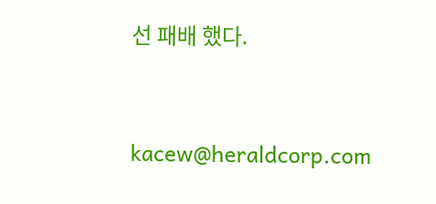선 패배 했다.


kacew@heraldcorp.com